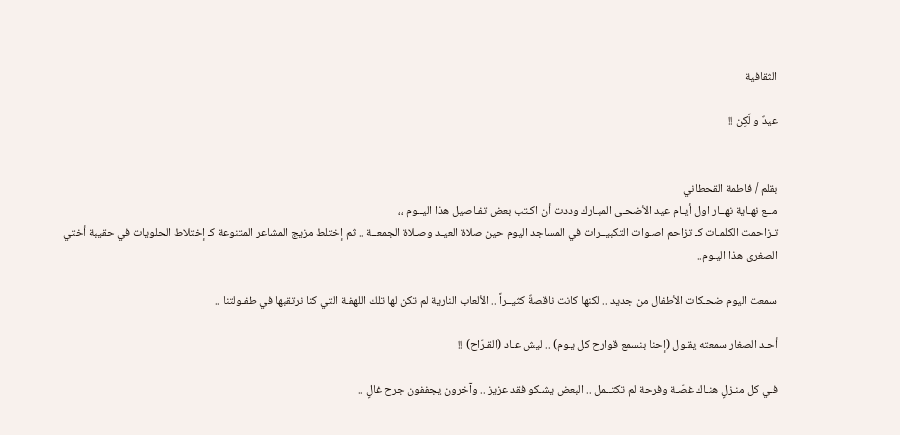الثقافية

عيدٌ و لَكِن !!


بقلم / فاطمة القحطاني
مــع نهـاية نهــار اول أيـام عيد الأضحـى المبـارك وددت أن اكـتب بعض تفـاصيل هذا اليــوم ،،
تـزاحمت الكلمـات كـ تزاحم اصـوات التكبيــرات في المساجد اليوم حين صلاة العيـد وصـلاة الجمعــة .. ثم إختلط مزيج المشاعر المتنوعة كـ إختلاط الحلويات في حقيبة أختي الصغرى هذا اليـوم..

سمعت اليوم ضحـكات الأطفال من جديد .. لكنها كانت ناقصةٌ كثيــراً .. الألعاب النارية لم تكن لها تلك اللهفـة التي كنا نرتقبها في طفـولتنا ..

أحـد الصغار سمعته يقـول (إحنا بنسمع قوارح كل يـوم) .. ليش عـاد (القـرّاح) !!

فـي كل منـزلٍ هنـاك غصّـة وفرحة لم تكتــمل .. البعض يشـكو فقد عزيز .. وآخرون يجففون جرح غالٍ ..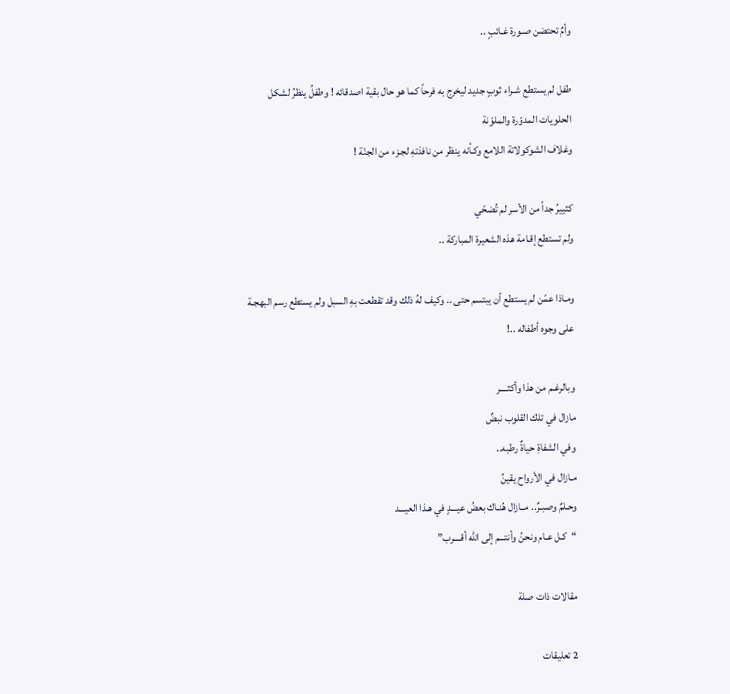وأمٌ تحتضن صـورة غـائبٍ ..

طفل لم يستطع شـراء ثوبٍ جديد ليخرج به فرحاً كما هو حال بقية اصدقائه ! وطفلُ ينظرُ لشكل الحلويات المدوّرة والملوّنة
وغلاف الشوكولاتة اللامع وكـأنه ينظر من نافذتهِ لجـزء من الجنّة !

كثييرُ جداً من الأسر لم تُضحّي
ولم تستطع إقـامة هذه الشعيرة المباركة ..

ومـاذا عمّن لم يستطع أن يبتسم حتى .. وكيف لهُ ذلك وقد تقطعت بهِ السبل ولم يستطع رسم البهجـة على وجوه أطفاله ..!

وبالرغـم من هذا وأكثــــر
مازال في تلك القلوب نبضٌ
وفي الشفاةِ حياةٌ رطبه..
مـازال في الأرواح يقينُ
وحـلمٌ وصبـرٌ.. مــازال هُنـاك بعضُ عيـــدٍ في هـذا العيـــد
“كـل عـام ونحنُ وأنتـــم إلى الله أقــــرب”

مقالات ذات صلة

2 تعليقات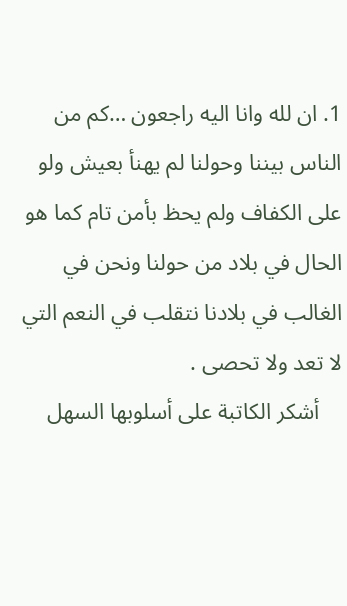1. ان لله وانا اليه راجعون …كم من الناس بيننا وحولنا لم يهنأ بعيش ولو على الكفاف ولم يحظ بأمن تام كما هو الحال في بلاد من حولنا ونحن في الغالب في بلادنا نتقلب في النعم التي لا تعد ولا تحصى .
    أشكر الكاتبة على أسلوبها السهل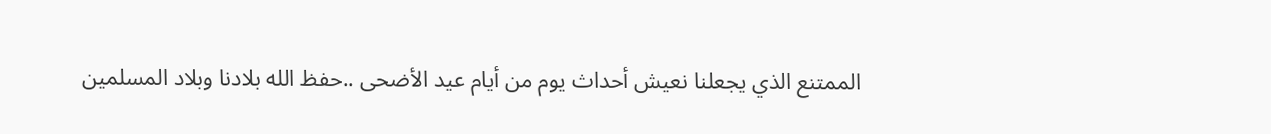الممتنع الذي يجعلنا نعيش أحداث يوم من أيام عيد الأضحى ..حفظ الله بلادنا وبلاد المسلمين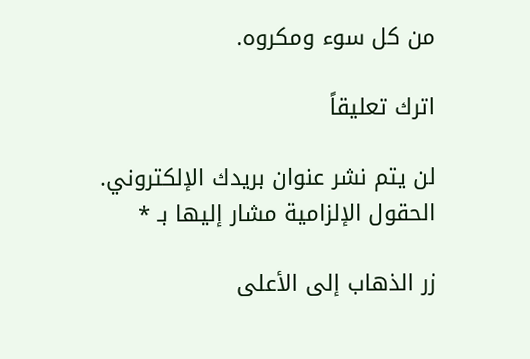من كل سوء ومكروه.

اترك تعليقاً

لن يتم نشر عنوان بريدك الإلكتروني. الحقول الإلزامية مشار إليها بـ *

زر الذهاب إلى الأعلى